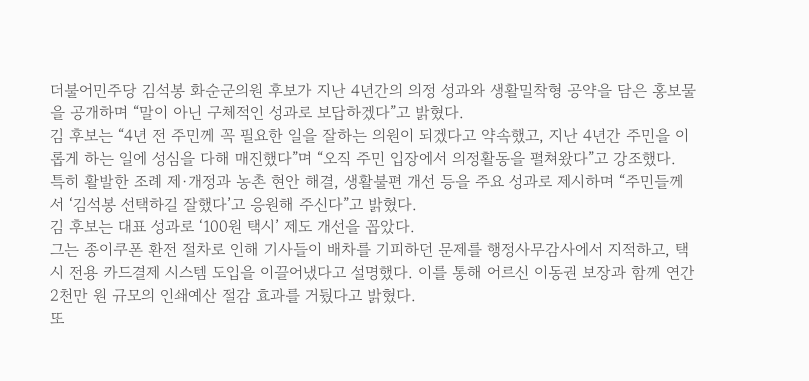더불어민주당 김석봉 화순군의원 후보가 지난 4년간의 의정 성과와 생활밀착형 공약을 담은 홍보물을 공개하며 “말이 아닌 구체적인 성과로 보답하겠다”고 밝혔다.
김 후보는 “4년 전 주민께 꼭 필요한 일을 잘하는 의원이 되겠다고 약속했고, 지난 4년간 주민을 이롭게 하는 일에 성심을 다해 매진했다”며 “오직 주민 입장에서 의정활동을 펼쳐왔다”고 강조했다.
특히 활발한 조례 제·개정과 농촌 현안 해결, 생활불편 개선 등을 주요 성과로 제시하며 “주민들께서 ‘김석봉 선택하길 잘했다’고 응원해 주신다”고 밝혔다.
김 후보는 대표 성과로 ‘100원 택시’ 제도 개선을 꼽았다.
그는 종이쿠폰 환전 절차로 인해 기사들이 배차를 기피하던 문제를 행정사무감사에서 지적하고, 택시 전용 카드결제 시스템 도입을 이끌어냈다고 설명했다. 이를 통해 어르신 이동권 보장과 함께 연간 2천만 원 규모의 인쇄예산 절감 효과를 거뒀다고 밝혔다.
또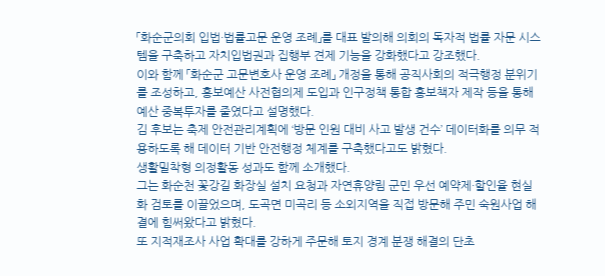「화순군의회 입법·법률고문 운영 조례」를 대표 발의해 의회의 독자적 법률 자문 시스템을 구축하고 자치입법권과 집행부 견제 기능을 강화했다고 강조했다.
이와 함께 「화순군 고문변호사 운영 조례」 개정을 통해 공직사회의 적극행정 분위기를 조성하고, 홍보예산 사전협의제 도입과 인구정책 통합 홍보책자 제작 등을 통해 예산 중복투자를 줄였다고 설명했다.
김 후보는 축제 안전관리계획에 ‘방문 인원 대비 사고 발생 건수’ 데이터화를 의무 적용하도록 해 데이터 기반 안전행정 체계를 구축했다고도 밝혔다.
생활밀착형 의정활동 성과도 함께 소개했다.
그는 화순천 꽃강길 화장실 설치 요청과 자연휴양림 군민 우선 예약제·할인율 현실화 검토를 이끌었으며, 도곡면 미곡리 등 소외지역을 직접 방문해 주민 숙원사업 해결에 힘써왔다고 밝혔다.
또 지적재조사 사업 확대를 강하게 주문해 토지 경계 분쟁 해결의 단초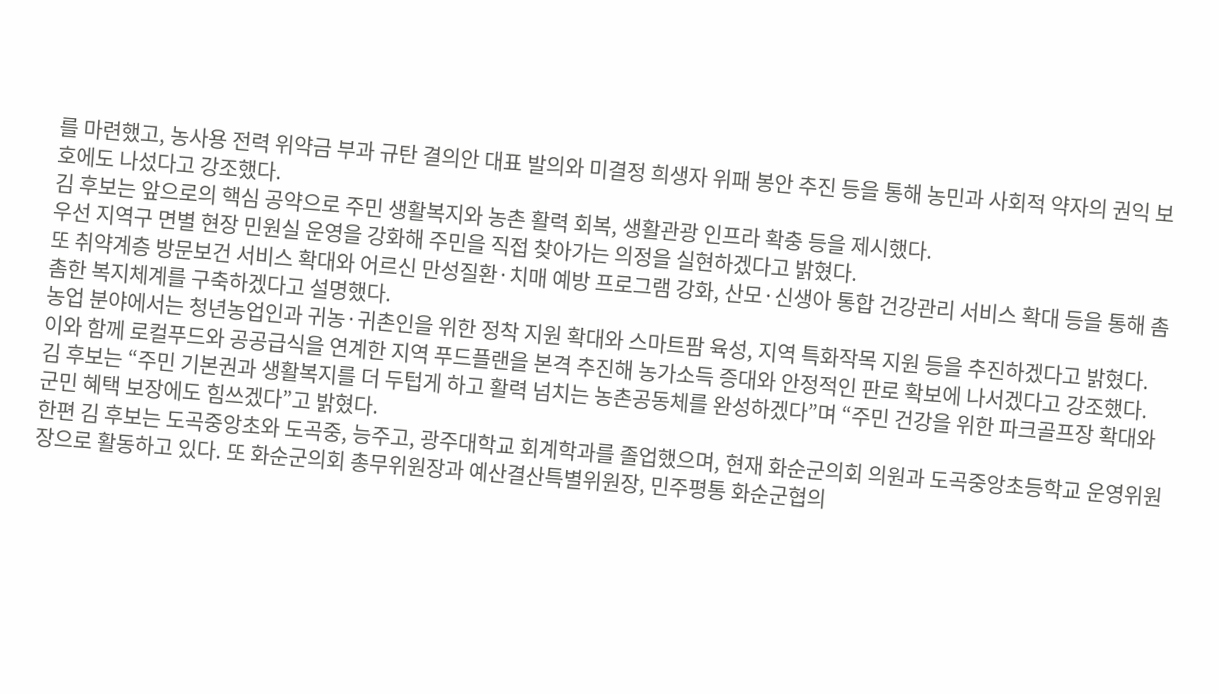를 마련했고, 농사용 전력 위약금 부과 규탄 결의안 대표 발의와 미결정 희생자 위패 봉안 추진 등을 통해 농민과 사회적 약자의 권익 보호에도 나섰다고 강조했다.
김 후보는 앞으로의 핵심 공약으로 주민 생활복지와 농촌 활력 회복, 생활관광 인프라 확충 등을 제시했다.
우선 지역구 면별 현장 민원실 운영을 강화해 주민을 직접 찾아가는 의정을 실현하겠다고 밝혔다.
또 취약계층 방문보건 서비스 확대와 어르신 만성질환·치매 예방 프로그램 강화, 산모·신생아 통합 건강관리 서비스 확대 등을 통해 촘촘한 복지체계를 구축하겠다고 설명했다.
농업 분야에서는 청년농업인과 귀농·귀촌인을 위한 정착 지원 확대와 스마트팜 육성, 지역 특화작목 지원 등을 추진하겠다고 밝혔다.
이와 함께 로컬푸드와 공공급식을 연계한 지역 푸드플랜을 본격 추진해 농가소득 증대와 안정적인 판로 확보에 나서겠다고 강조했다.
김 후보는 “주민 기본권과 생활복지를 더 두텁게 하고 활력 넘치는 농촌공동체를 완성하겠다”며 “주민 건강을 위한 파크골프장 확대와 군민 혜택 보장에도 힘쓰겠다”고 밝혔다.
한편 김 후보는 도곡중앙초와 도곡중, 능주고, 광주대학교 회계학과를 졸업했으며, 현재 화순군의회 의원과 도곡중앙초등학교 운영위원장으로 활동하고 있다. 또 화순군의회 총무위원장과 예산결산특별위원장, 민주평통 화순군협의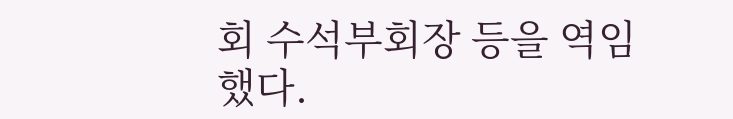회 수석부회장 등을 역임했다.